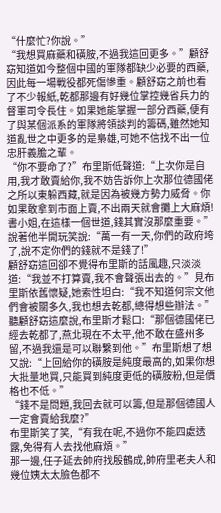“什麼忙?你說。”
“我想買麻藥和磺胺,不過我這回更多。”顧舒窈知道如今整個中國的軍隊都缺少必要的西藥,因此每一場戰役都死傷慘重。顧舒窈之前也看了不少報紙,乾都那邊有好幾位掌控幾省兵力的督軍司令長住。如果她能掌握一部分西藥,便有了與某個派系的軍隊將領談判的籌碼,雖然她知道亂世之中更多的是梟雄,可她不信找不出一位忠肝義膽之輩。
“你不要命了?”布里斯低聲道:“上次你是自用,我才敢賣給你,我不妨告訴你上次那位德國佬之所以東躲西藏,就是因為被幾方勢力威脅。你如果敢拿到市面上賣,不出兩天就會攤上大麻煩!書小姐,在這樣一個世道,錢其實沒那麼重要。”說著他半開玩笑說:“萬一有一天,你們的政府垮了,說不定你們的錢就不是錢了!”
顧舒窈這回卻不覺得布里斯的話風趣,只淡淡道:“我並不打算賣,我不會聲張出去的。”見布里斯依舊懷疑,她索性坦白:“我不知道何宗文他們會被關多久,我也想去乾都,總得想些辦法。”
聽顧舒窈這麼說,布里斯才鬆口:“那個德國佬已經去乾都了,燕北現在不太平,他不敢在盛州多留,不過我還是可以聯繫到他。”布里斯想了想又說:“上回給你的磺胺是純度最高的,如果你想大批量地買,只能買到純度更低的磺胺粉,但是價格也不低。”
“錢不是問題,我回去就可以籌,但是那個德國人一定會賣給我麼?”
布里斯笑了笑,“有我在呢,不過你不能四處透露,免得有人去找他麻煩。”
那一邊,任子延去帥府找殷鶴成,帥府里老夫人和幾位姨太太臉色都不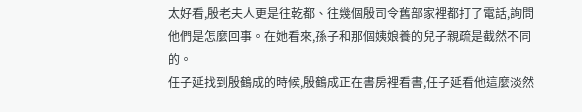太好看,殷老夫人更是往乾都、往幾個殷司令舊部家裡都打了電話,詢問他們是怎麼回事。在她看來,孫子和那個姨娘養的兒子親疏是截然不同的。
任子延找到殷鶴成的時候,殷鶴成正在書房裡看書,任子延看他這麼淡然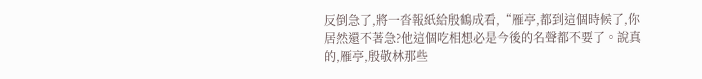反倒急了,將一沓報紙給殷鶴成看,“雁亭,都到這個時候了,你居然還不著急?他這個吃相想必是今後的名聲都不要了。說真的,雁亭,殷敬林那些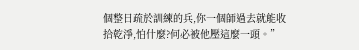個整日疏於訓練的兵,你一個師過去就能收拾乾淨,怕什麼?何必被他壓這麼一頭。”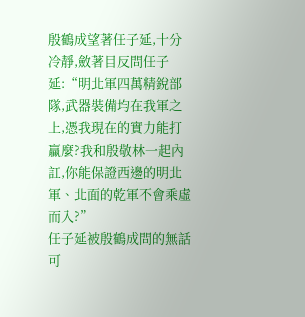殷鶴成望著任子延,十分冷靜,斂著目反問任子延:“明北軍四萬精銳部隊,武器裝備均在我軍之上,憑我現在的實力能打贏麼?我和殷敬林一起內訌,你能保證西邊的明北軍、北面的乾軍不會乘虛而入?”
任子延被殷鶴成問的無話可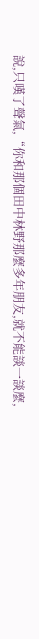說,只嘆了聲氣,“你和那個田中林野那麼多年朋友,就不能談一談麼,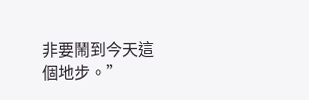非要鬧到今天這個地步。”